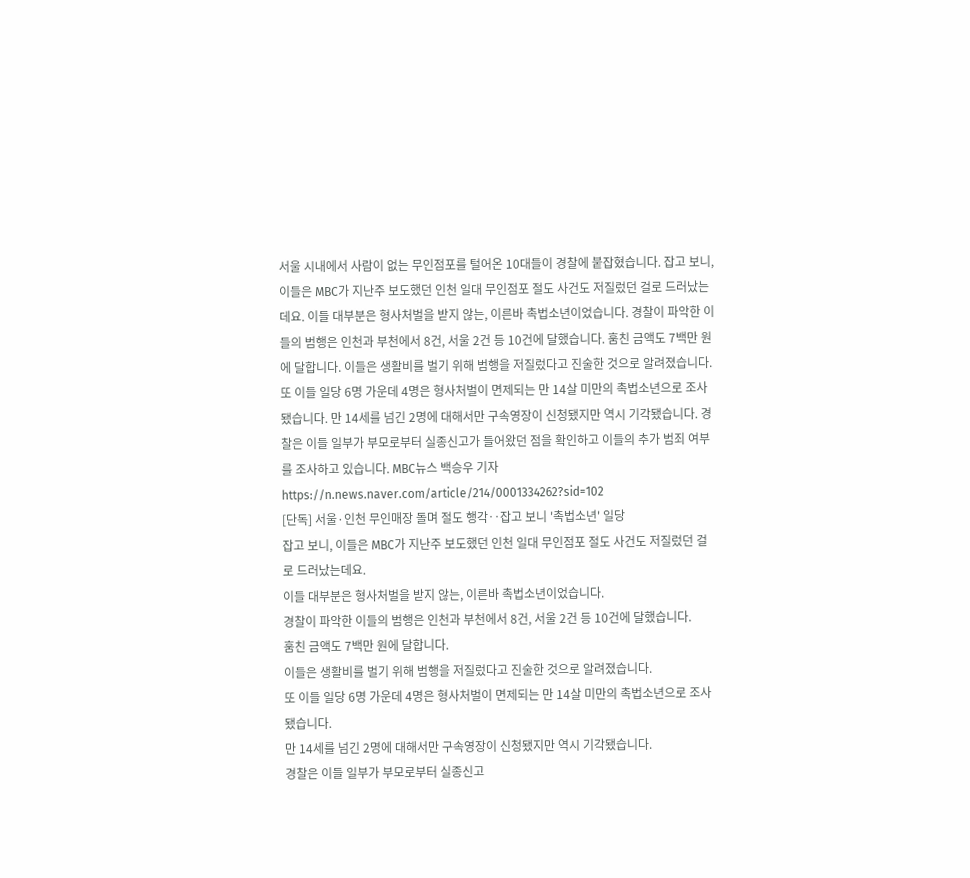서울 시내에서 사람이 없는 무인점포를 털어온 10대들이 경찰에 붙잡혔습니다. 잡고 보니, 이들은 MBC가 지난주 보도했던 인천 일대 무인점포 절도 사건도 저질렀던 걸로 드러났는데요. 이들 대부분은 형사처벌을 받지 않는, 이른바 촉법소년이었습니다. 경찰이 파악한 이들의 범행은 인천과 부천에서 8건, 서울 2건 등 10건에 달했습니다. 훔친 금액도 7백만 원에 달합니다. 이들은 생활비를 벌기 위해 범행을 저질렀다고 진술한 것으로 알려졌습니다. 또 이들 일당 6명 가운데 4명은 형사처벌이 면제되는 만 14살 미만의 촉법소년으로 조사됐습니다. 만 14세를 넘긴 2명에 대해서만 구속영장이 신청됐지만 역시 기각됐습니다. 경찰은 이들 일부가 부모로부터 실종신고가 들어왔던 점을 확인하고 이들의 추가 범죄 여부를 조사하고 있습니다. MBC뉴스 백승우 기자 https://n.news.naver.com/article/214/0001334262?sid=102
[단독] 서울·인천 무인매장 돌며 절도 행각‥잡고 보니 '촉법소년' 일당
잡고 보니, 이들은 MBC가 지난주 보도했던 인천 일대 무인점포 절도 사건도 저질렀던 걸로 드러났는데요.
이들 대부분은 형사처벌을 받지 않는, 이른바 촉법소년이었습니다.
경찰이 파악한 이들의 범행은 인천과 부천에서 8건, 서울 2건 등 10건에 달했습니다.
훔친 금액도 7백만 원에 달합니다.
이들은 생활비를 벌기 위해 범행을 저질렀다고 진술한 것으로 알려졌습니다.
또 이들 일당 6명 가운데 4명은 형사처벌이 면제되는 만 14살 미만의 촉법소년으로 조사됐습니다.
만 14세를 넘긴 2명에 대해서만 구속영장이 신청됐지만 역시 기각됐습니다.
경찰은 이들 일부가 부모로부터 실종신고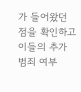가 들어왔던 점을 확인하고 이들의 추가 범죄 여부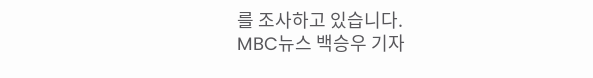를 조사하고 있습니다.
MBC뉴스 백승우 기자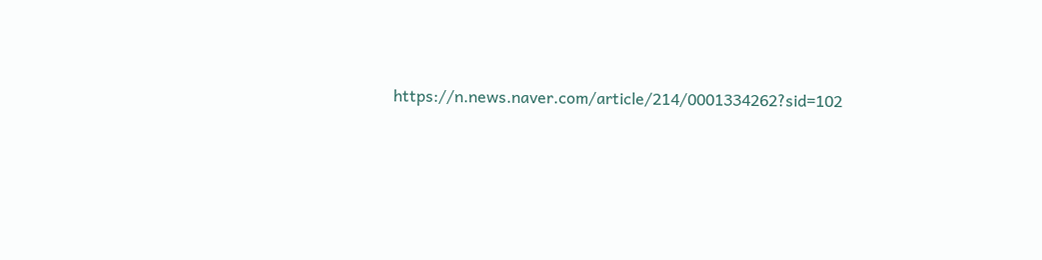https://n.news.naver.com/article/214/0001334262?sid=102